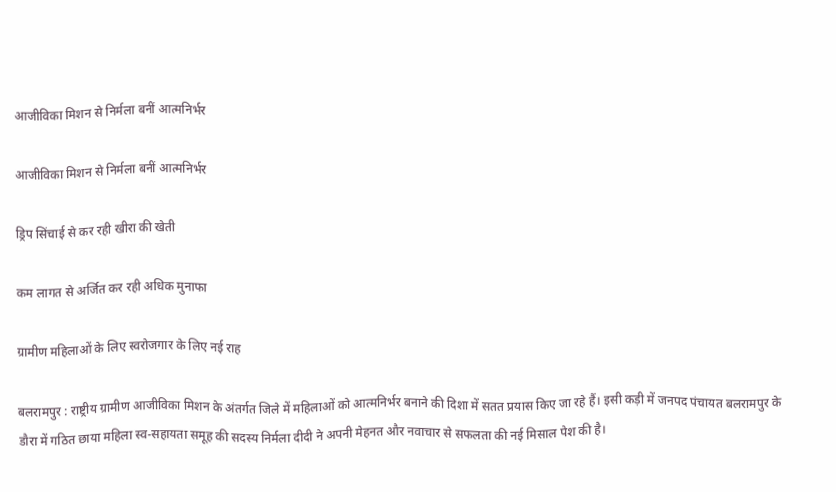आजीविका मिशन से निर्मला बनीं आत्मनिर्भर

आजीविका मिशन से निर्मला बनीं आत्मनिर्भर

ड्रिप सिंचाई से कर रही खीरा की खेती

कम लागत से अर्जित कर रही अधिक मुनाफा

ग्रामीण महिलाओं के लिए स्वरोजगार के लिए नई राह

बलरामपुर : राष्ट्रीय ग्रामीण आजीविका मिशन के अंतर्गत जिले में महिलाओं को आत्मनिर्भर बनाने की दिशा में सतत प्रयास किए जा रहे हैं। इसी कड़ी में जनपद पंचायत बलरामपुर के डौरा में गठित छाया महिला स्व-सहायता समूह की सदस्य निर्मला दीदी ने अपनी मेहनत और नवाचार से सफलता की नई मिसाल पेश की है।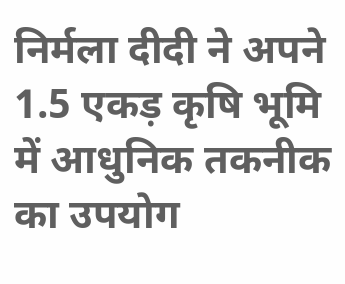निर्मला दीदी ने अपने 1.5 एकड़ कृषि भूमि में आधुनिक तकनीक का उपयोग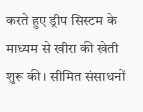करते हुए ड्रीप सिस्टम के माध्यम से खीरा की खेती शुरू की। सीमित संसाधनों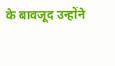के बावजूद उन्होंने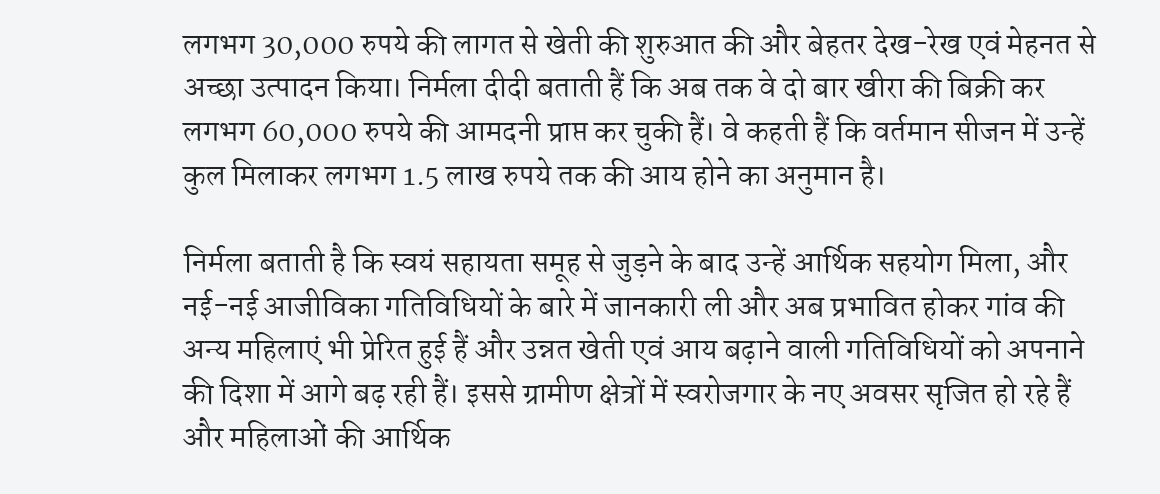लगभग 30,000 रुपये की लागत से खेती की शुरुआत की और बेहतर देख-रेख एवं मेहनत से अच्छा उत्पादन किया। निर्मला दीदी बताती हैं कि अब तक वे दो बार खीरा की बिक्री कर लगभग 60,000 रुपये की आमदनी प्राप्त कर चुकी हैं। वे कहती हैं कि वर्तमान सीजन में उन्हें कुल मिलाकर लगभग 1.5 लाख रुपये तक की आय होने का अनुमान है।

निर्मला बताती है कि स्वयं सहायता समूह से जुड़ने के बाद उन्हें आर्थिक सहयोग मिला, और नई-नई आजीविका गतिविधियों के बारे में जानकारी ली और अब प्रभावित होकर गांव की अन्य महिलाएं भी प्रेरित हुई हैं और उन्नत खेती एवं आय बढ़ाने वाली गतिविधियों को अपनाने की दिशा में आगे बढ़ रही हैं। इससे ग्रामीण क्षेत्रों में स्वरोजगार के नए अवसर सृजित हो रहे हैं और महिलाओं की आर्थिक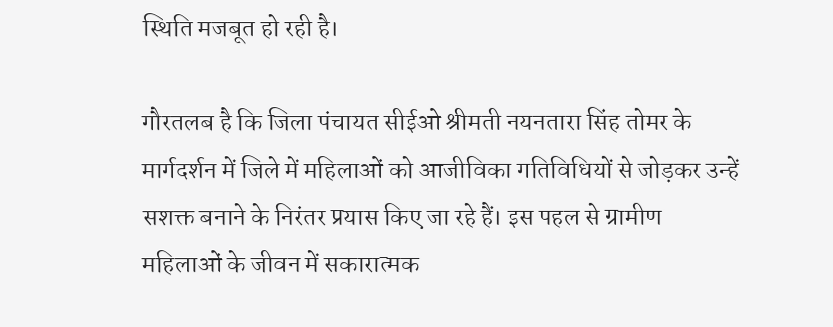स्थिति मजबूत हो रही है।

गौरतलब है कि जिला पंचायत सीईओ श्रीमती नयनतारा सिंह तोमर के मार्गदर्शन में जिले में महिलाओं को आजीविका गतिविधियों से जोड़कर उन्हें सशक्त बनाने के निरंतर प्रयास किए जा रहे हैं। इस पहल से ग्रामीण महिलाओं के जीवन में सकारात्मक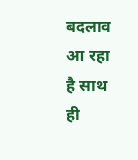बदलाव आ रहा है साथ ही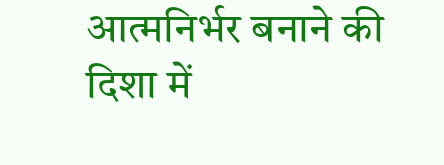आत्मनिर्भर बनाने की दिशा में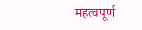महत्वपूर्ण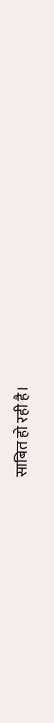साबित हो रही है।